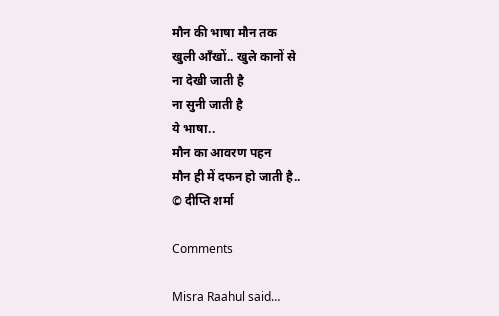मौन की भाषा मौन तक
खुली आँखों.. खुले कानों से
ना देखी जाती है
ना सुनी जाती है
ये भाषा..
मौन का आवरण पहन
मौन ही में दफन हो जाती है..
© दीप्ति शर्मा

Comments

Misra Raahul said…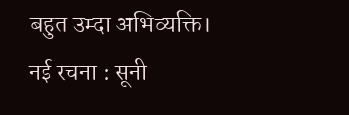बहुत उम्दा अभिव्यक्ति।
नई रचना : सूनी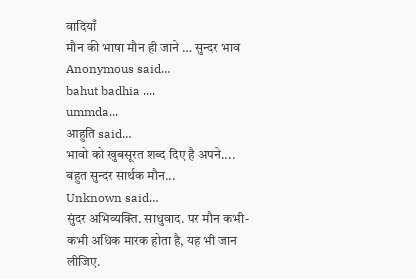वादियाँ
मौन की भाषा मौन ही जाने … सुन्दर भाव
Anonymous said…
bahut badhia ....
ummda...
आहुति said…
भावो को खुबसूरत शब्द दिए है अपने....
बहुत सुन्दर सार्थक मौन...
Unknown said…
सुंदर अभिव्यक्ति. साधुवाद. पर मौन कभी-कभी अधिक मारक होता है, यह भी जान लीजिए.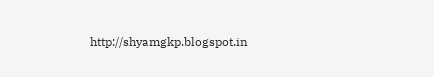http://shyamgkp.blogspot.in